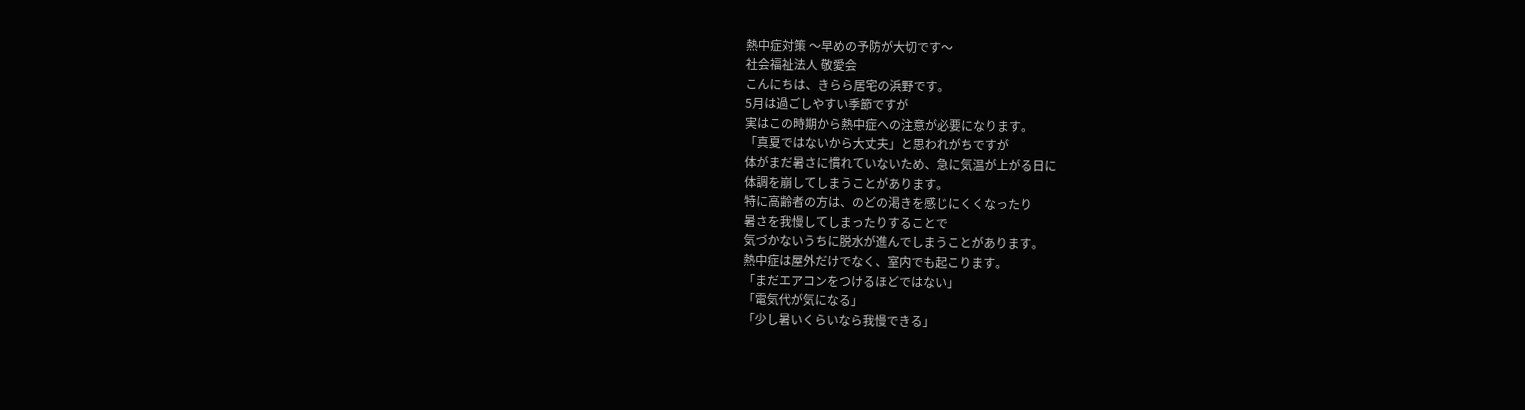熱中症対策 〜早めの予防が大切です〜
社会福祉法人 敬愛会
こんにちは、きらら居宅の浜野です。
5月は過ごしやすい季節ですが
実はこの時期から熱中症への注意が必要になります。
「真夏ではないから大丈夫」と思われがちですが
体がまだ暑さに慣れていないため、急に気温が上がる日に
体調を崩してしまうことがあります。
特に高齢者の方は、のどの渇きを感じにくくなったり
暑さを我慢してしまったりすることで
気づかないうちに脱水が進んでしまうことがあります。
熱中症は屋外だけでなく、室内でも起こります。
「まだエアコンをつけるほどではない」
「電気代が気になる」
「少し暑いくらいなら我慢できる」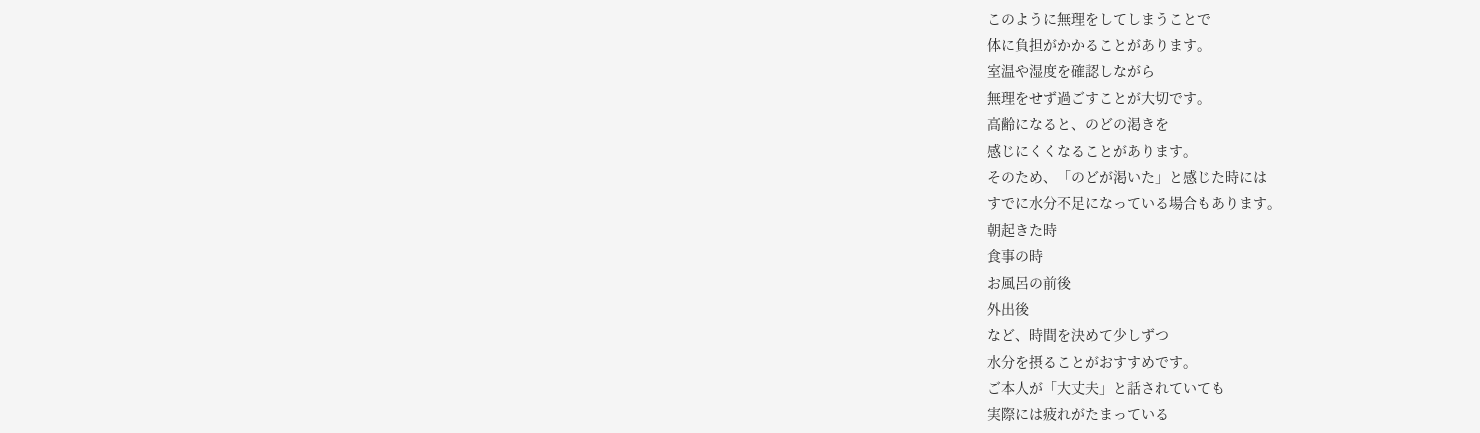このように無理をしてしまうことで
体に負担がかかることがあります。
室温や湿度を確認しながら
無理をせず過ごすことが大切です。
高齢になると、のどの渇きを
感じにくくなることがあります。
そのため、「のどが渇いた」と感じた時には
すでに水分不足になっている場合もあります。
朝起きた時
食事の時
お風呂の前後
外出後
など、時間を決めて少しずつ
水分を摂ることがおすすめです。
ご本人が「大丈夫」と話されていても
実際には疲れがたまっている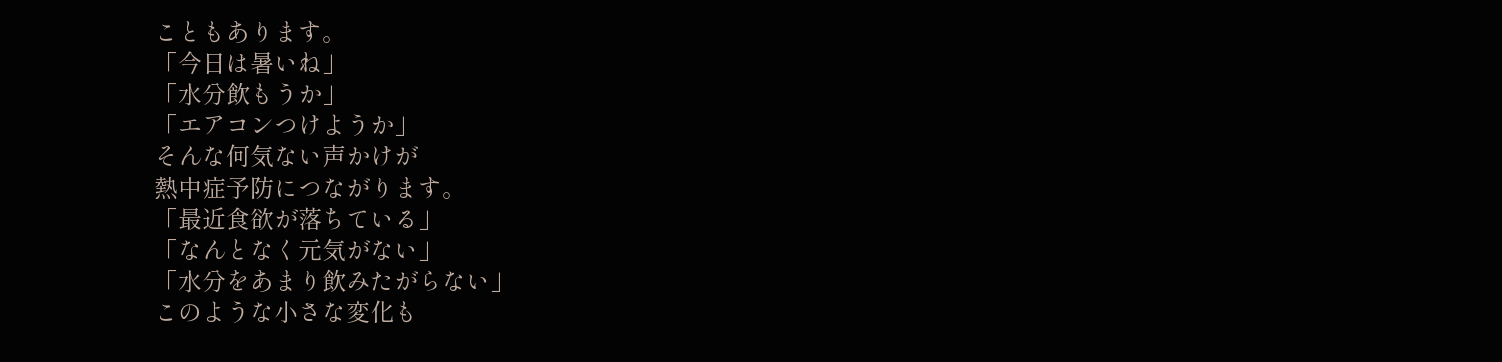こともあります。
「今日は暑いね」
「水分飲もうか」
「エアコンつけようか」
そんな何気ない声かけが
熱中症予防につながります。
「最近食欲が落ちている」
「なんとなく元気がない」
「水分をあまり飲みたがらない」
このような小さな変化も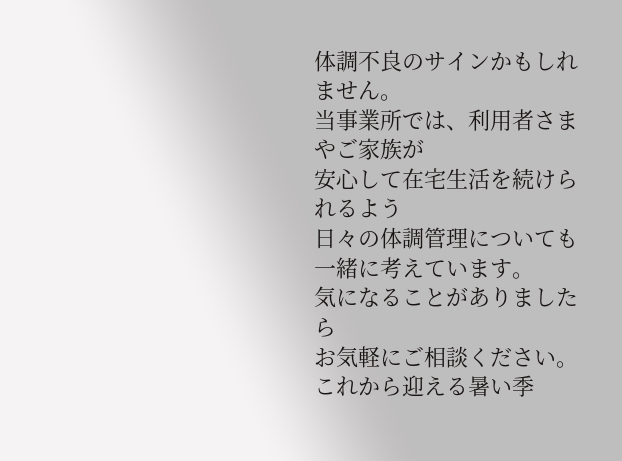体調不良のサインかもしれません。
当事業所では、利用者さまやご家族が
安心して在宅生活を続けられるよう
日々の体調管理についても一緒に考えています。
気になることがありましたら
お気軽にご相談ください。
これから迎える暑い季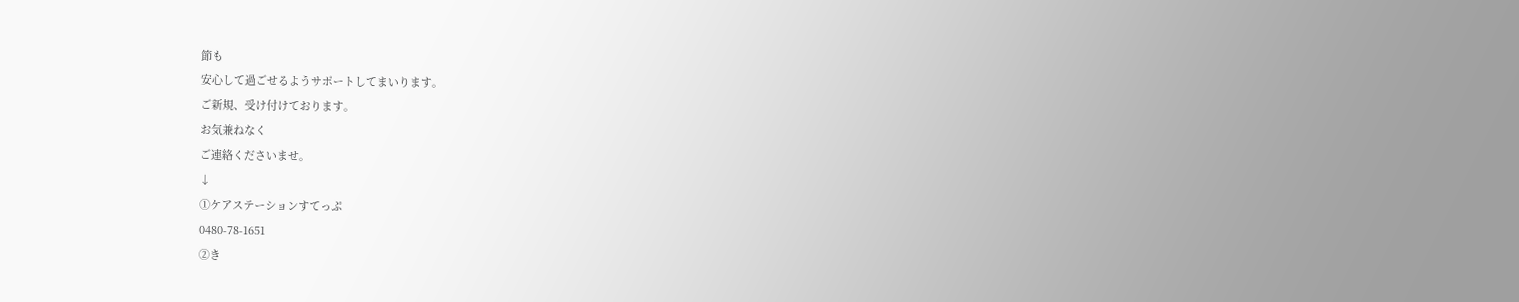節も
安心して過ごせるようサポートしてまいります。
ご新規、受け付けております。
お気兼ねなく
ご連絡くださいませ。
↓
①ケアステーションすてっぷ
0480-78-1651
②き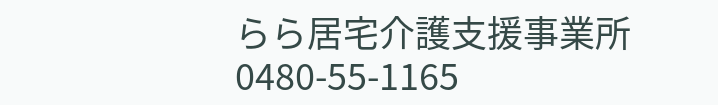らら居宅介護支援事業所
0480-55-1165